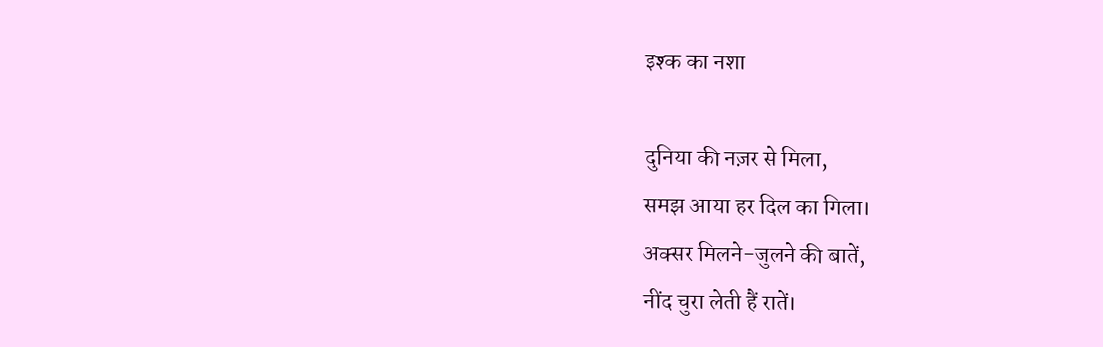इश्क का नशा

दुनिया की नज़र से मिला,
समझ आया हर दिल का गिला।
अक्सर मिलने-जुलने की बातें,
नींद चुरा लेती हैं रातें।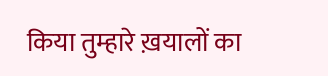किया तुम्हारे ख़यालों का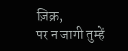ज़िक्र,
पर न जागी तुम्हें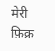मेरी फ़िक्र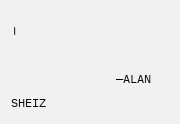।

               —ALAN SHEIZ